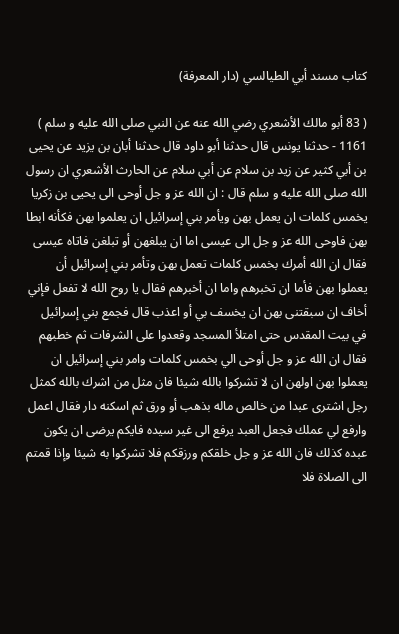كتاب مسند أبي الطيالسي (دار المعرفة)

( 83 أبو مالك الأشعري رضي الله عنه عن النبي صلى الله عليه و سلم )
1161 - حدثنا يونس قال حدثنا أبو داود قال حدثنا أبان بن يزيد عن يحيى بن أبي كثير عن زيد بن سلام عن أبي سلام عن الحارث الأشعري ان رسول الله صلى الله عليه و سلم قال : ان الله عز و جل أوحى الى يحيى بن زكريا يخمس كلمات ان يعمل بهن ويأمر بني إسرائيل ان يعلموا بهن فكأنه ابطا بهن فاوحى الله عز و جل الى عيسى اما ان يبلغهن أو تبلغن فاتاه عيسى فقال ان الله أمرك بخمس كلمات تعمل بهن وتأمر بني إسرائيل أن يعملوا بهن فأما ان تخبرهم واما ان أخبرهم فقال يا روح الله لا تفعل فإني أخاف ان سبقتنى بهن ان يخسف بي أو اعذب قال فجمع بني إسرائيل في بيت المقدس حتى امتلأ المسجد وقعدوا على الشرفات ثم خطبهم فقال ان الله عز و جل أوحى الي بخمس كلمات وامر بني إسرائيل ان يعملوا بهن اولهن ان لا تشركوا بالله شيئا فان مثل من اشرك بالله كمثل رجل اشترى عبدا من خالص ماله بذهب أو ورق ثم اسكنه دار فقال اعمل وارفع لي عملك فجعل العبد يرفع الى غير سيده فايكم يرضى ان يكون عبده كذلك فان الله عز و جل خلقكم ورزقكم فلا تشركوا به شيئا وإذا قمتم الى الصلاة فلا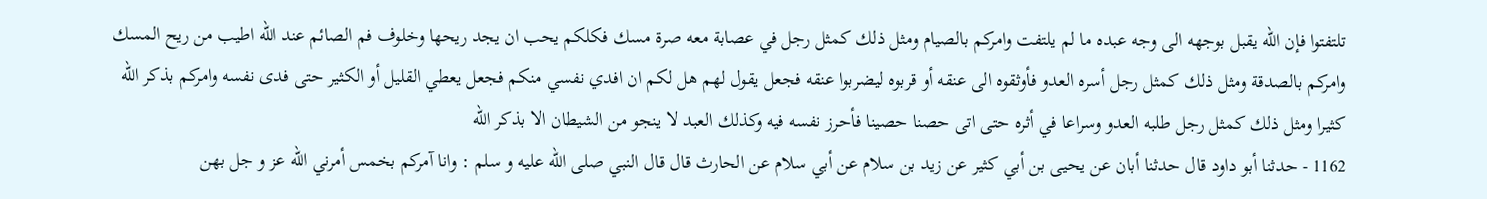تلتفتوا فإن الله يقبل بوجهه الى وجه عبده ما لم يلتفت وامركم بالصيام ومثل ذلك كمثل رجل في عصابة معه صرة مسك فكلكم يحب ان يجد ريحها وخلوف فم الصائم عند الله اطيب من ريح المسك وامركم بالصدقة ومثل ذلك كمثل رجل أسره العدو فأوثقوه الى عنقه أو قربوه ليضربوا عنقه فجعل يقول لهم هل لكم ان افدي نفسي منكم فجعل يعطي القليل أو الكثير حتى فدى نفسه وامركم بذكر الله كثيرا ومثل ذلك كمثل رجل طلبه العدو وسراعا في أثره حتى اتى حصنا حصينا فأحرز نفسه فيه وكذلك العبد لا ينجو من الشيطان الا بذكر الله
1162 - حدثنا أبو داود قال حدثنا أبان عن يحيى بن أبي كثير عن زيد بن سلام عن أبي سلام عن الحارث قال قال النبي صلى الله عليه و سلم : وانا آمركم بخمس أمرني الله عز و جل بهن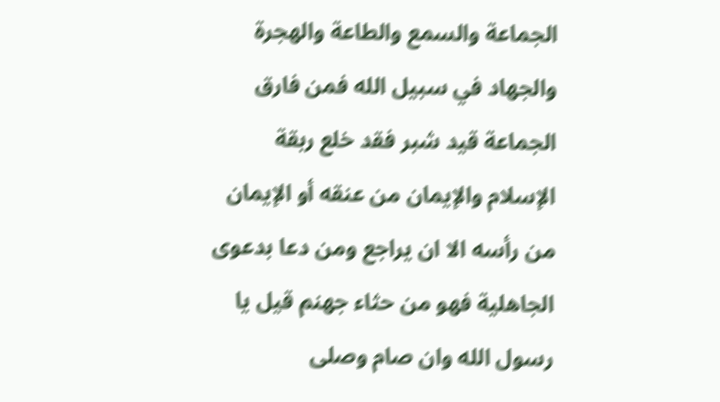الجماعة والسمع والطاعة والهجرة والجهاد في سبيل الله فمن فارق الجماعة قيد شبر فقد خلع ربقة الإسلام والإيمان من عنقه أو الإيمان من رأسه الا ان يراجع ومن دعا بدعوى الجاهلية فهو من حثاء جهنم قيل يا رسول الله وان صام وصلى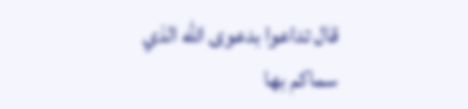قال تداعوا بدعوى الله الذي سماكم بها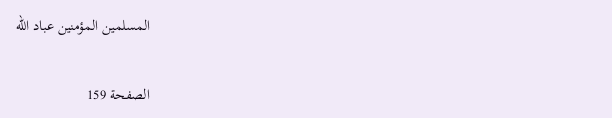المسلمين المؤمنين عباد الله

الصفحة 159